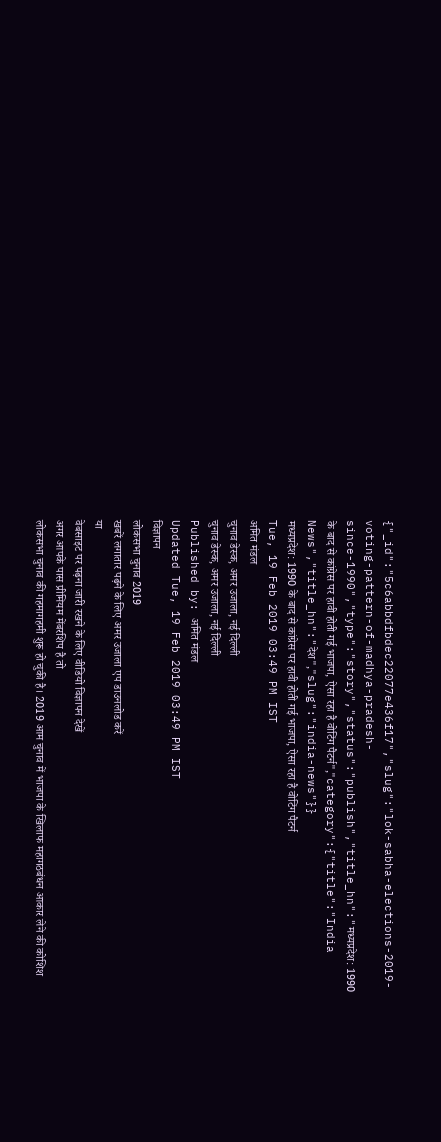{"_id":"5c6abbdfbdec22077e436f17","slug":"lok-sabha-elections-2019-voting-pattern-of-madhya-pradesh-since-1990","type":"story","status":"publish","title_hn":"मध्यप्रदेश: 1990 के बाद से कांग्रेस पर हावी होती गई भाजपा, ऐसा रहा है वोटिंग पैटर्न","category":{"title":"India News","title_hn":"देश","slug":"india-news"}}
मध्यप्रदेश: 1990 के बाद से कांग्रेस पर हावी होती गई भाजपा, ऐसा रहा है वोटिंग पैटर्न
Tue, 19 Feb 2019 03:49 PM IST
अमित मंडल
चुनाव डेस्क, अमर उजाला, नई दिल्ली
चुनाव डेस्क, अमर उजाला, नई दिल्ली
Published by: अमित मंडल
Updated Tue, 19 Feb 2019 03:49 PM IST
विज्ञापन
लोकसभा चुनाव 2019
खबरें लगातार पढ़ने के लिए अमर उजाला एप डाउनलोड करें
या
वेबसाइट पर पढ़ना जारी रखने के लिए वीडियो विज्ञापन देखें
अगर आपके पास प्रीमियम मेंबरशिप है तो
लोकसभा चुनाव की गहमागहमी शुरू हो चुकी है। 2019 आम चुनाव में भाजपा के खिलाफ महागठबंधन आकार लेने की कोशिश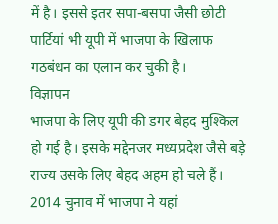में है। इससे इतर सपा-बसपा जैसी छोटी पार्टियां भी यूपी में भाजपा के खिलाफ गठबंधन का एलान कर चुकी है।
विज्ञापन
भाजपा के लिए यूपी की डगर बेहद मुश्किल हो गई है। इसके मद्देनजर मध्यप्रदेश जैसे बड़े राज्य उसके लिए बेहद अहम हो चले हैं। 2014 चुनाव में भाजपा ने यहां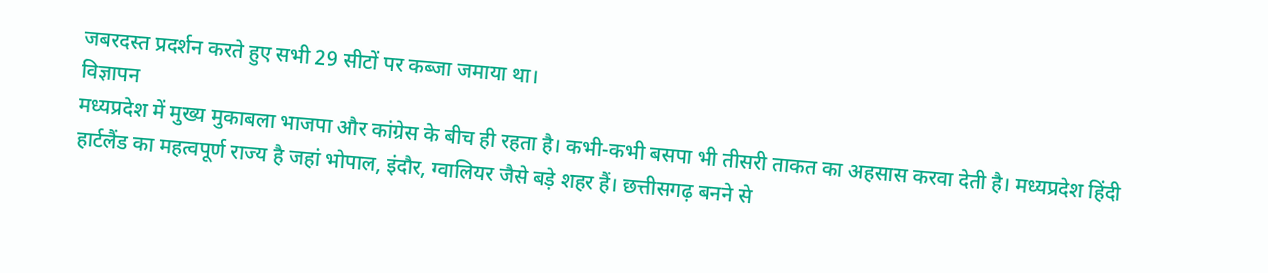जबरदस्त प्रदर्शन करते हुए सभी 29 सीटों पर कब्जा जमाया था।
विज्ञापन
मध्यप्रदेश में मुख्य मुकाबला भाजपा और कांग्रेस के बीच ही रहता है। कभी-कभी बसपा भी तीसरी ताकत का अहसास करवा देती है। मध्यप्रदेश हिंदी हार्टलैंड का महत्वपूर्ण राज्य है जहां भोपाल, इंदौर, ग्वालियर जैसे बड़े शहर हैं। छत्तीसगढ़ बनने से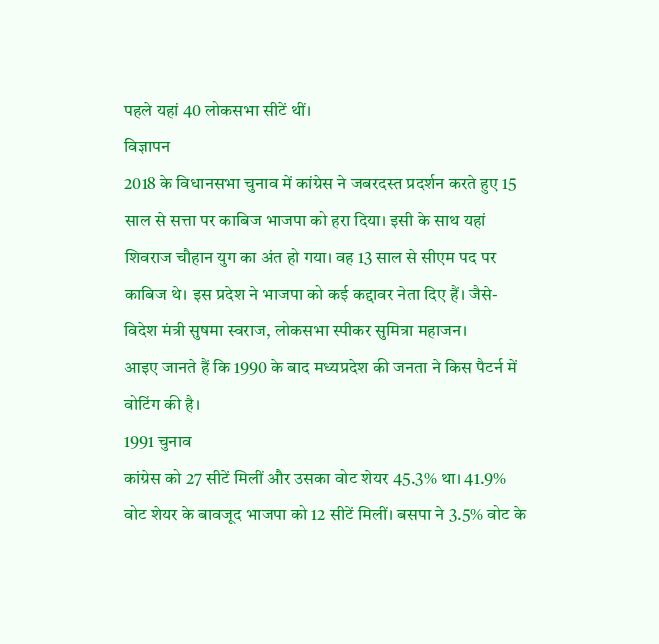पहले यहां 40 लोकसभा सीटें थीं।
विज्ञापन
2018 के विधानसभा चुनाव में कांग्रेस ने जबरदस्त प्रदर्शन करते हुए 15 साल से सत्ता पर काबिज भाजपा को हरा दिया। इसी के साथ यहां शिवराज चौहान युग का अंत हो गया। वह 13 साल से सीएम पद पर काबिज थे। इस प्रदेश ने भाजपा को कई कद्दावर नेता दिए हैं। जैसे- विदेश मंत्री सुषमा स्वराज, लोकसभा स्पीकर सुमित्रा महाजन।
आइए जानते हैं कि 1990 के बाद मध्यप्रदेश की जनता ने किस पैटर्न में वोटिंग की है।
1991 चुनाव
कांग्रेस को 27 सीटें मिलीं और उसका वोट शेयर 45.3% था। 41.9% वोट शेयर के बावजूद भाजपा को 12 सीटें मिलीं। बसपा ने 3.5% वोट के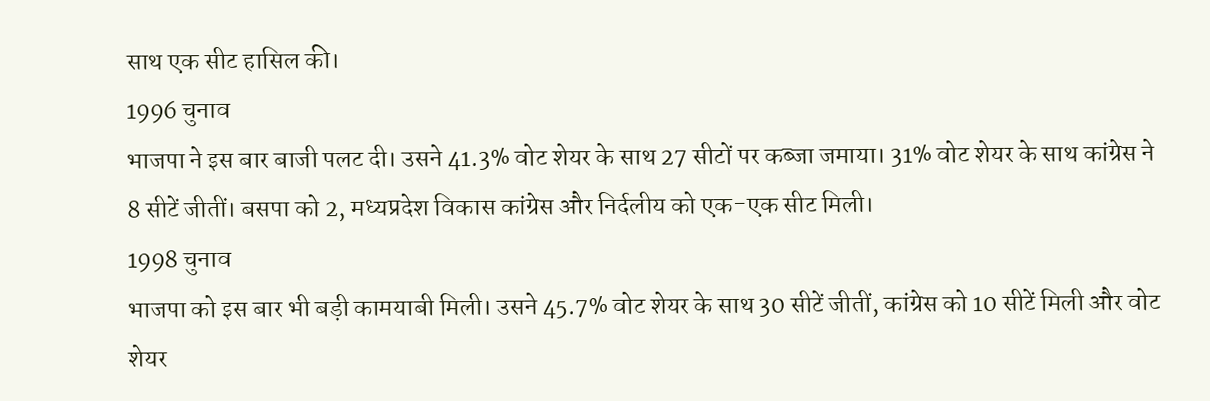साथ एक सीट हासिल की।
1996 चुनाव
भाजपा ने इस बार बाजी पलट दी। उसने 41.3% वोट शेयर के साथ 27 सीटों पर कब्जा जमाया। 31% वोट शेयर के साथ कांग्रेस ने 8 सीटें जीतीं। बसपा को 2, मध्यप्रदेश विकास कांग्रेस और निर्दलीय को एक-एक सीट मिली।
1998 चुनाव
भाजपा को इस बार भी बड़ी कामयाबी मिली। उसने 45.7% वोट शेयर के साथ 30 सीटें जीतीं, कांग्रेस को 10 सीटें मिली और वोट शेयर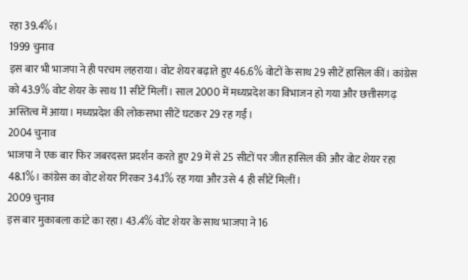रहा 39.4%।
1999 चुनाव
इस बार भी भाजपा ने ही परचम लहराया। वोट शेयर बढ़ाते हुए 46.6% वोटों के साथ 29 सीटें हासिल कीं। कांग्रेस को 43.9% वोट शेयर के साथ 11 सीटें मिलीं। साल 2000 में मध्यप्रदेश का विभाजन हो गया और छत्तीसगढ़ अस्तित्व में आया। मध्यप्रदेश की लोकसभा सीटें घटकर 29 रह गईं।
2004 चुनाव
भाजपा ने एक बार फिर जबरदस्त प्रदर्शन करते हुए 29 में से 25 सीटों पर जीत हासिल की और वोट शेयर रहा 48.1%। कांग्रेस का वोट शेयर गिरकर 34.1% रह गया और उसे 4 ही सीटें मिलीं।
2009 चुनाव
इस बार मुकाबला कांटे का रहा। 43.4% वोट शेयर के साथ भाजपा ने 16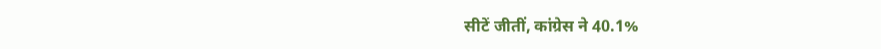सीटें जीतीं, कांग्रेस ने 40.1%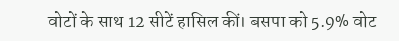वोटों के साथ 12 सीटें हासिल कीं। बसपा को 5.9% वोट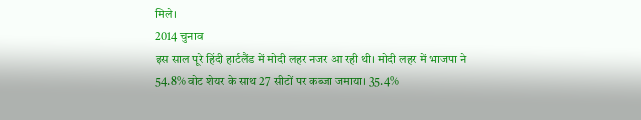मिले।
2014 चुनाव
इस साल पूरे हिंदी हार्टलैंड में मोदी लहर नजर आ रही थी। मोदी लहर में भाजपा ने 54.8% वोट शेयर के साथ 27 सीटों पर कब्जा जमाया। 35.4%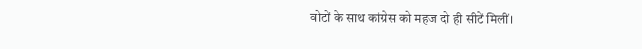वोटों के साथ कांग्रेस को महज दो ही सीटें मिलीं।